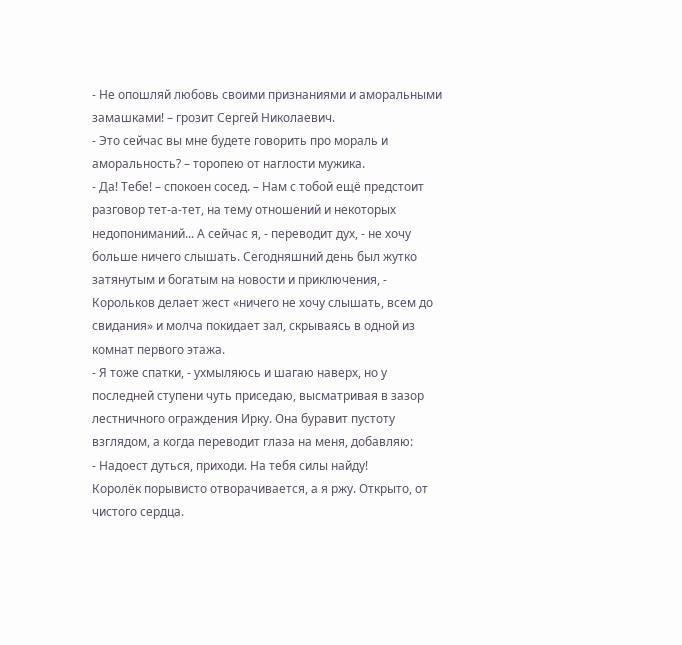- Не опошляй любовь своими признаниями и аморальными замашками! – грозит Сергей Николаевич.
- Это сейчас вы мне будете говорить про мораль и аморальность? – торопею от наглости мужика.
- Да! Тебе! – спокоен сосед. – Нам с тобой ещё предстоит разговор тет-а-тет, на тему отношений и некоторых недопониманий... А сейчас я, - переводит дух, - не хочу больше ничего слышать. Сегодняшний день был жутко затянутым и богатым на новости и приключения, - Корольков делает жест «ничего не хочу слышать, всем до свидания» и молча покидает зал, скрываясь в одной из комнат первого этажа.
- Я тоже спатки, - ухмыляюсь и шагаю наверх, но у последней ступени чуть приседаю, высматривая в зазор лестничного ограждения Ирку. Она буравит пустоту взглядом, а когда переводит глаза на меня, добавляю:
- Надоест дуться, приходи. На тебя силы найду!
Королёк порывисто отворачивается, а я ржу. Открыто, от чистого сердца.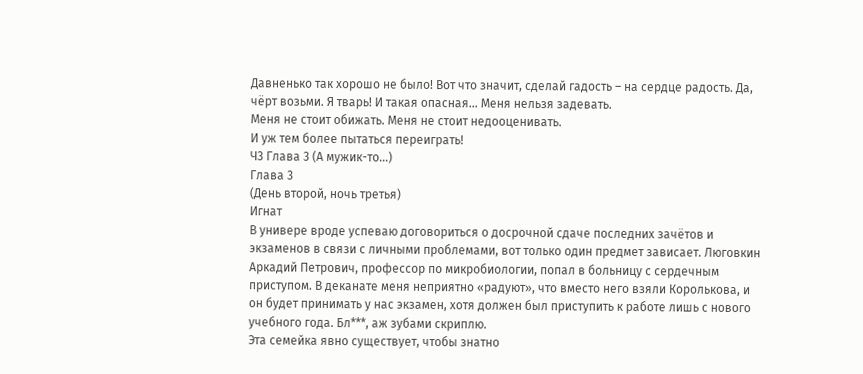Давненько так хорошо не было! Вот что значит, сделай гадость – на сердце радость. Да, чёрт возьми. Я тварь! И такая опасная... Меня нельзя задевать.
Меня не стоит обижать. Меня не стоит недооценивать.
И уж тем более пытаться переиграть!
Ч3 Глава 3 (А мужик-то...)
Глава 3
(День второй, ночь третья)
Игнат
В универе вроде успеваю договориться о досрочной сдаче последних зачётов и экзаменов в связи с личными проблемами, вот только один предмет зависает. Люговкин Аркадий Петрович, профессор по микробиологии, попал в больницу с сердечным приступом. В деканате меня неприятно «радуют», что вместо него взяли Королькова, и он будет принимать у нас экзамен, хотя должен был приступить к работе лишь с нового учебного года. Бл***, аж зубами скриплю.
Эта семейка явно существует, чтобы знатно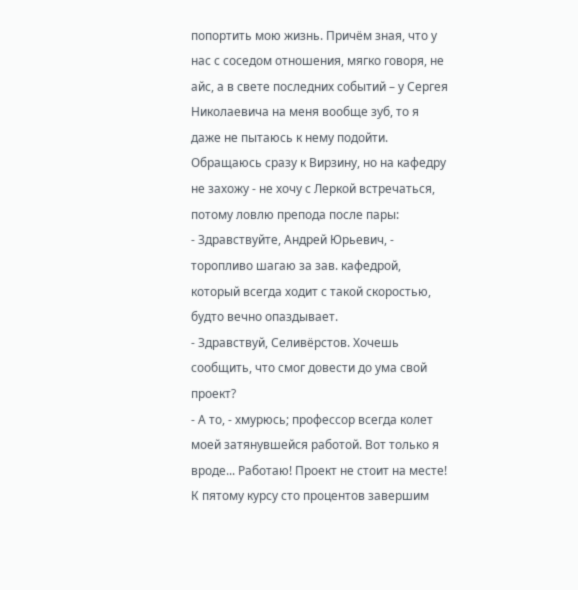попортить мою жизнь. Причём зная, что у нас с соседом отношения, мягко говоря, не айс, а в свете последних событий – у Сергея Николаевича на меня вообще зуб, то я даже не пытаюсь к нему подойти.
Обращаюсь сразу к Вирзину, но на кафедру не захожу - не хочу с Леркой встречаться, потому ловлю препода после пары:
- Здравствуйте, Андрей Юрьевич, - торопливо шагаю за зав. кафедрой, который всегда ходит с такой скоростью, будто вечно опаздывает.
- Здравствуй, Селивёрстов. Хочешь сообщить, что смог довести до ума свой проект?
- А то, - хмурюсь; профессор всегда колет моей затянувшейся работой. Вот только я вроде... Работаю! Проект не стоит на месте! К пятому курсу сто процентов завершим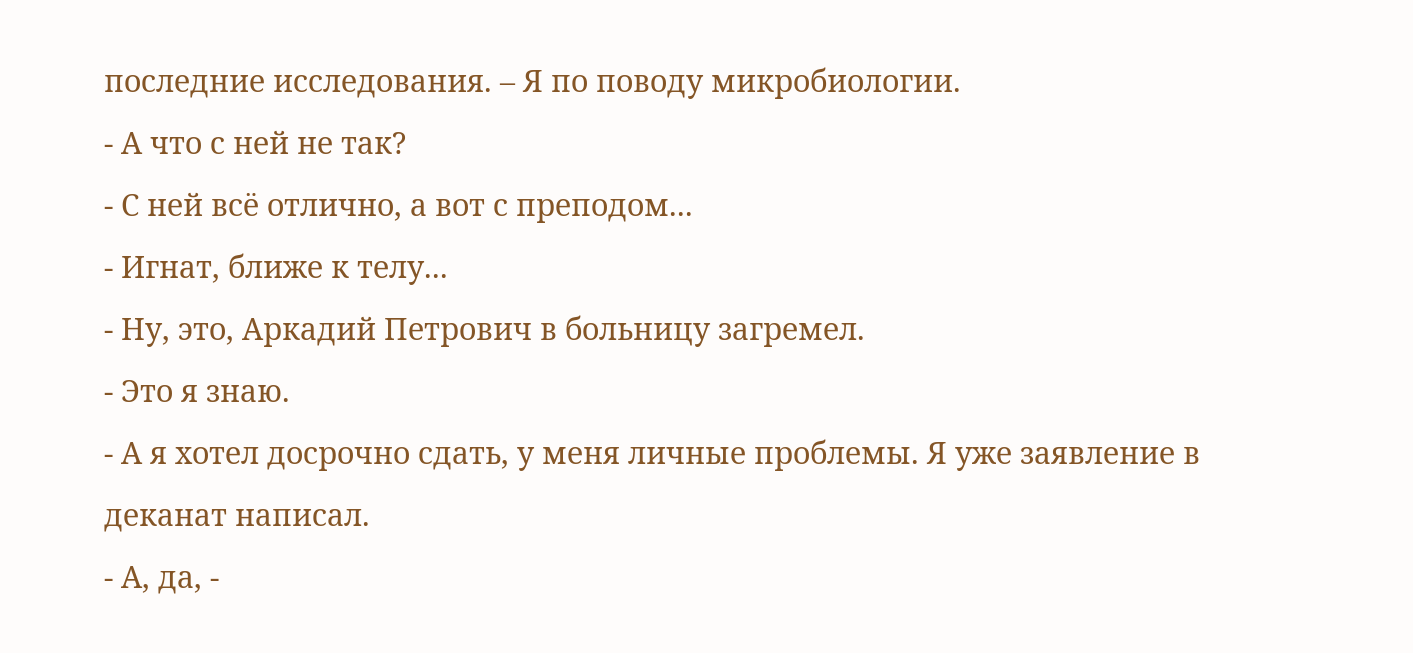последние исследования. – Я по поводу микробиологии.
- А что с ней не так?
- С ней всё отлично, а вот с преподом...
- Игнат, ближе к телу...
- Ну, это, Аркадий Петрович в больницу загремел.
- Это я знаю.
- А я хотел досрочно сдать, у меня личные проблемы. Я уже заявление в деканат написал.
- А, да, -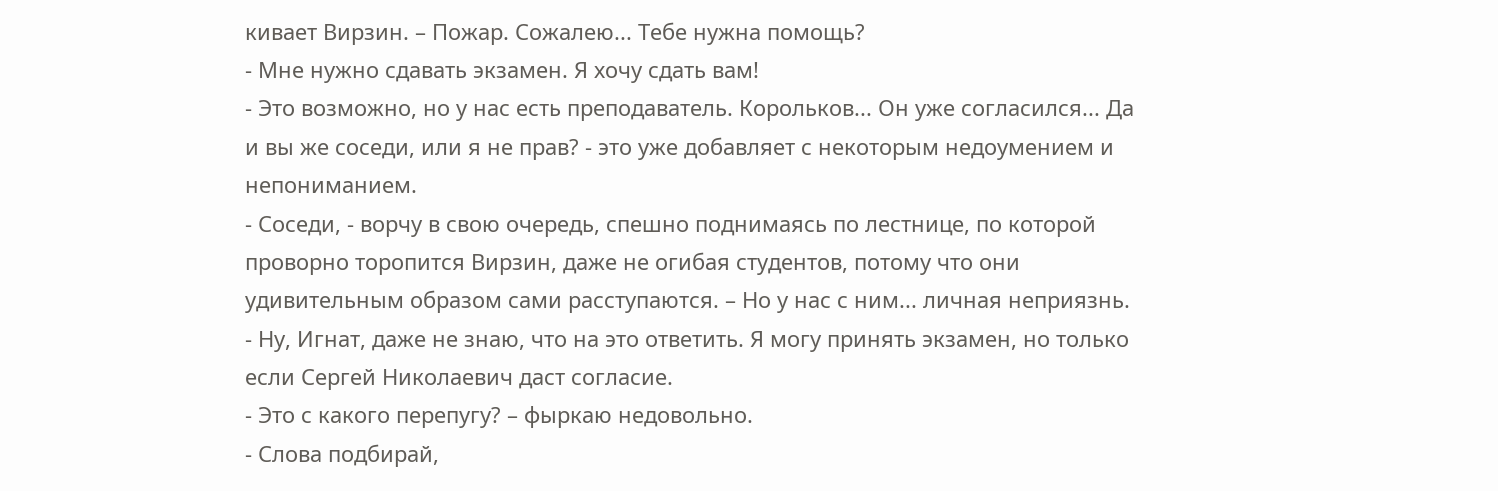кивает Вирзин. – Пожар. Сожалею... Тебе нужна помощь?
- Мне нужно сдавать экзамен. Я хочу сдать вам!
- Это возможно, но у нас есть преподаватель. Корольков... Он уже согласился... Да и вы же соседи, или я не прав? - это уже добавляет с некоторым недоумением и непониманием.
- Соседи, - ворчу в свою очередь, спешно поднимаясь по лестнице, по которой проворно торопится Вирзин, даже не огибая студентов, потому что они удивительным образом сами расступаются. – Но у нас с ним... личная неприязнь.
- Ну, Игнат, даже не знаю, что на это ответить. Я могу принять экзамен, но только если Сергей Николаевич даст согласие.
- Это с какого перепугу? – фыркаю недовольно.
- Слова подбирай,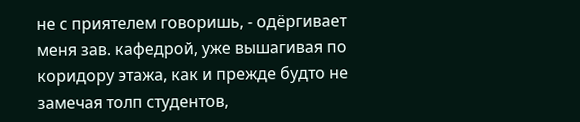не с приятелем говоришь, - одёргивает меня зав. кафедрой, уже вышагивая по коридору этажа, как и прежде будто не замечая толп студентов,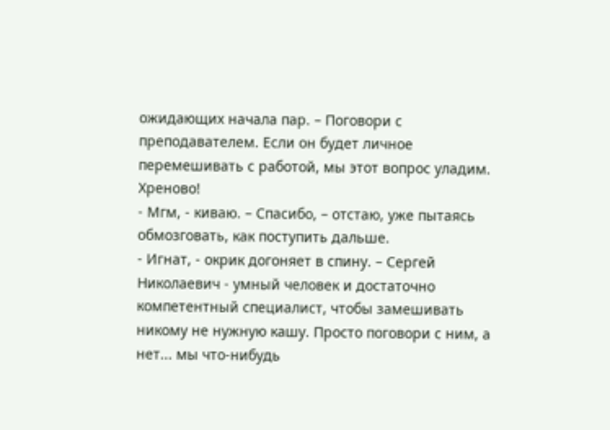ожидающих начала пар. – Поговори с преподавателем. Если он будет личное перемешивать с работой, мы этот вопрос уладим.
Хреново!
- Мгм, - киваю. – Спасибо, – отстаю, уже пытаясь обмозговать, как поступить дальше.
- Игнат, - окрик догоняет в спину. – Сергей Николаевич - умный человек и достаточно компетентный специалист, чтобы замешивать никому не нужную кашу. Просто поговори с ним, а нет... мы что-нибудь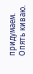придумаем.
Опять киваю.